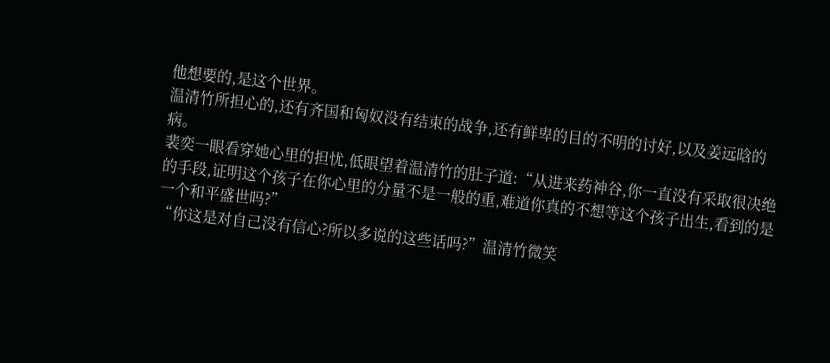他想要的,是这个世界。
温清竹所担心的,还有齐国和匈奴没有结束的战争,还有鲜卑的目的不明的讨好,以及姜远晗的病。
裴奕一眼看穿她心里的担忧,低眼望着温清竹的肚子道:“从进来药神谷,你一直没有采取很决绝的手段,证明这个孩子在你心里的分量不是一般的重,难道你真的不想等这个孩子出生,看到的是一个和平盛世吗?”
“你这是对自己没有信心?所以多说的这些话吗?”温清竹微笑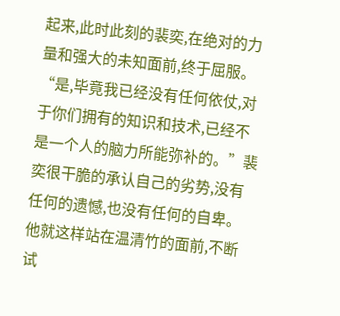起来,此时此刻的裴奕,在绝对的力量和强大的未知面前,终于屈服。
“是,毕竟我已经没有任何依仗,对于你们拥有的知识和技术,已经不是一个人的脑力所能弥补的。”裴奕很干脆的承认自己的劣势,没有任何的遗憾,也没有任何的自卑。
他就这样站在温清竹的面前,不断试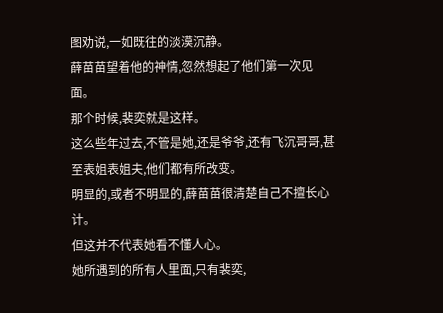图劝说,一如既往的淡漠沉静。
薛苗苗望着他的神情,忽然想起了他们第一次见面。
那个时候,裴奕就是这样。
这么些年过去,不管是她,还是爷爷,还有飞沉哥哥,甚至表姐表姐夫,他们都有所改变。
明显的,或者不明显的,薛苗苗很清楚自己不擅长心计。
但这并不代表她看不懂人心。
她所遇到的所有人里面,只有裴奕,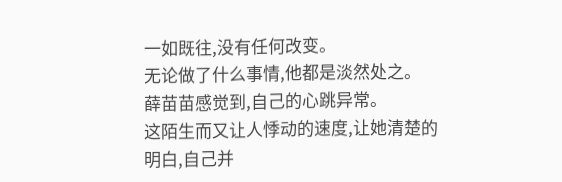一如既往,没有任何改变。
无论做了什么事情,他都是淡然处之。
薛苗苗感觉到,自己的心跳异常。
这陌生而又让人悸动的速度,让她清楚的明白,自己并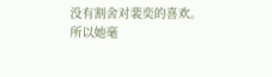没有割舍对裴奕的喜欢。
所以她毫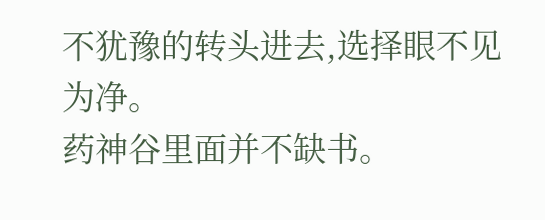不犹豫的转头进去,选择眼不见为净。
药神谷里面并不缺书。